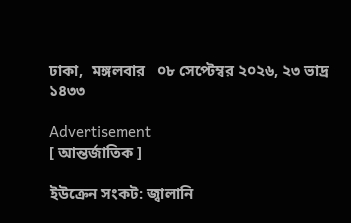ঢাকা,  মঙ্গলবার   ০৮ সেপ্টেম্বর ২০২৬, ২৩ ভাদ্র ১৪৩৩

Advertisement
[ আন্তর্জাতিক ]

ইউক্রেন সংকট: জ্বালানি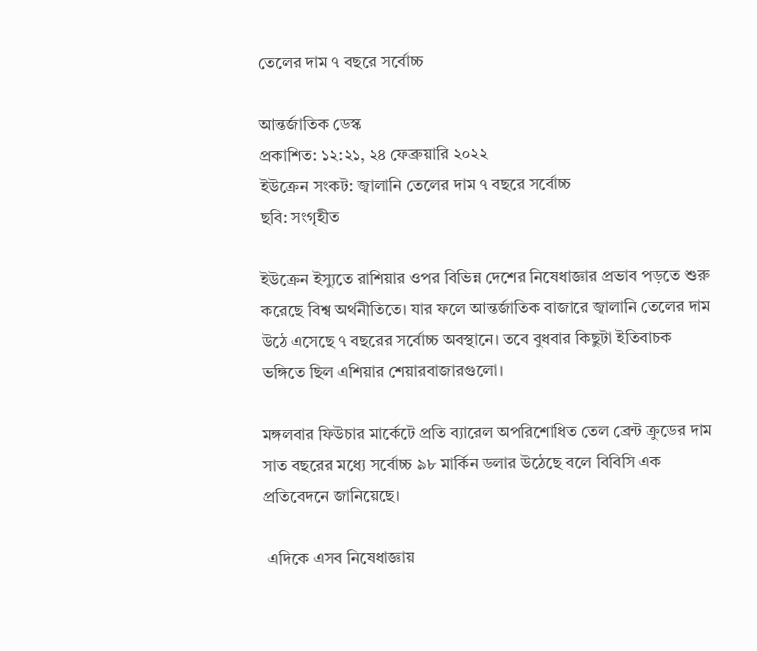তেলের দাম ৭ বছরে সর্বোচ্চ

আন্তর্জাতিক ডেস্ক
প্রকাশিত: ১২:২১, ২৪ ফেব্রুয়ারি ২০২২
ইউক্রেন সংকট: জ্বালানি তেলের দাম ৭ বছরে সর্বোচ্চ
ছবি: সংগৃহীত

ইউক্রেন ইস্যুতে রাশিয়ার ওপর বিভিন্ন দেশের নিষেধাজ্ঞার প্রভাব পড়তে শুরু করেছে বিশ্ব অর্থনীতিতে। যার ফলে আন্তর্জাতিক বাজারে জ্বালানি তেলের দাম উঠে এসেছে ৭ বছরের সর্বোচ্চ অবস্থানে। তবে বুধবার কিছুটা ইতিবাচক ভঙ্গিতে ছিল এশিয়ার শেয়ারবাজারগুলো।

মঙ্গলবার ফিউচার মার্কেটে প্রতি ব্যারেল অপরিশোধিত তেল ব্রেন্ট ক্রুডের দাম সাত বছরের মধ্যে সর্বোচ্চ ৯৮ মার্কিন ডলার উঠেছে বলে বিবিসি এক প্রতিবেদনে জানিয়েছে।

 এদিকে এসব নিষেধাজ্ঞায়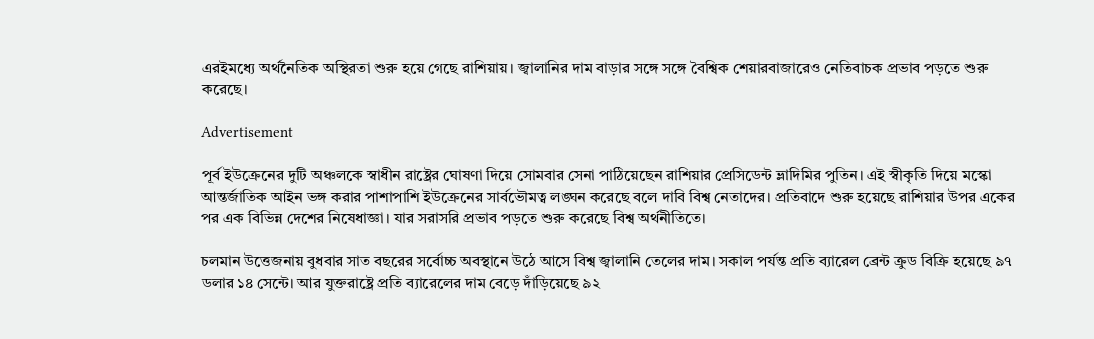এরইমধ্যে অর্থনৈতিক অস্থিরতা শুরু হয়ে গেছে রাশিয়ায়। জ্বালানির দাম বাড়ার সঙ্গে সঙ্গে বৈশ্বিক শেয়ারবাজারেও নেতিবাচক প্রভাব পড়তে শুরু করেছে।

Advertisement

পূর্ব ইউক্রেনের দুটি অঞ্চলকে স্বাধীন রাষ্ট্রের ঘোষণা দিয়ে সোমবার সেনা পাঠিয়েছেন রাশিয়ার প্রেসিডেন্ট ভ্লাদিমির পুতিন। এই স্বীকৃতি দিয়ে মস্কো আন্তর্জাতিক আইন ভঙ্গ করার পাশাপাশি ইউক্রেনের সার্বভৌমত্ব লঙ্ঘন করেছে বলে দাবি বিশ্ব নেতাদের। প্রতিবাদে শুরু হয়েছে রাশিয়ার উপর একের পর এক বিভিন্ন দেশের নিষেধাজ্ঞা। যার সরাসরি প্রভাব পড়তে শুরু করেছে বিশ্ব অর্থনীতিতে।

চলমান উত্তেজনায় বুধবার সাত বছরের সর্বোচ্চ অবস্থানে উঠে আসে বিশ্ব জ্বালানি তেলের দাম। সকাল পর্যন্ত প্রতি ব্যারেল ব্রেন্ট ক্রুড বিক্রি হয়েছে ৯৭ ডলার ১৪ সেন্টে। আর যুক্তরাষ্ট্রে প্রতি ব্যারেলের দাম বেড়ে দাঁড়িয়েছে ৯২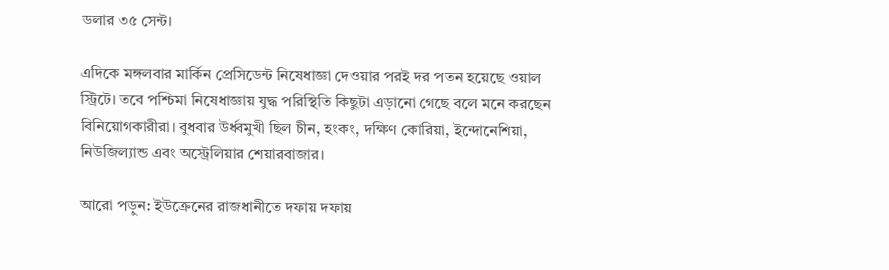ডলার ৩৫ সেন্ট।

এদিকে মঙ্গলবার মার্কিন প্রেসিডেন্ট নিষেধাজ্ঞা দেওয়ার পরই দর পতন হয়েছে ওয়াল স্ট্রিটে। তবে পশ্চিমা নিষেধাজ্ঞায় যুদ্ধ পরিস্থিতি কিছুটা এড়ানো গেছে বলে মনে করছেন বিনিয়োগকারীরা। বুধবার উর্ধ্বমুখী ছিল চীন, হংকং, দক্ষিণ কোরিয়া, ইন্দোনেশিয়া, নিউজিল্যান্ড এবং অস্ট্রেলিয়ার শেয়ারবাজার।

আরো পড়ুন: ইউক্রেনের রাজধানীতে দফায় দফায়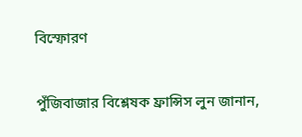বিস্ফোরণ

পুঁজিবাজার বিশ্লেষক ফ্রান্সিস লুন জানান,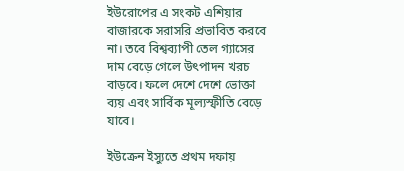ইউরোপের এ সংকট এশিয়ার বাজারকে সরাসরি প্রভাবিত করবে না। তবে বিশ্বব্যাপী তেল গ্যাসের দাম বেড়ে গেলে উৎপাদন খরচ বাড়বে। ফলে দেশে দেশে ভোক্তা ব্যয় এবং সার্বিক মূল্যস্ফীতি বেড়ে যাবে।

ইউক্রেন ইস্যুতে প্রথম দফায়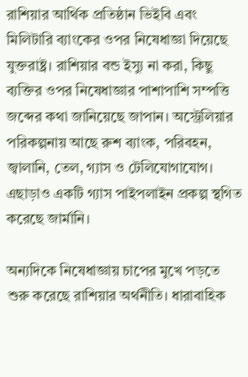রাশিয়ার আর্থিক প্রতিষ্ঠান ভিইবি এবং মিলিটারি ব্যাংকের ওপর নিষেধাজ্ঞা দিয়েছে যুক্তরাষ্ট্র। রাশিয়ার বন্ড ইস্যু না করা, কিছু ব্যক্তির ওপর নিষেধাজ্ঞার পাশাপাশি সম্পত্তি জব্দের কথা জানিয়েছে জাপান। অস্ট্রেলিয়ার পরিকল্পনায় আছে রুশ ব্যাংক, পরিবহন, জ্বালানি, তেল, গ্যাস ও টেলিযোগাযোগ। এছাড়াও একটি গ্যাস পাইপলাইন প্রকল্প স্থগিত করেছে জার্মানি।

অন্যদিকে নিষেধাজ্ঞায় চাপের মুখে পড়তে শুরু করেছে রাশিয়ার অর্থনীতি। ধারাবাহিক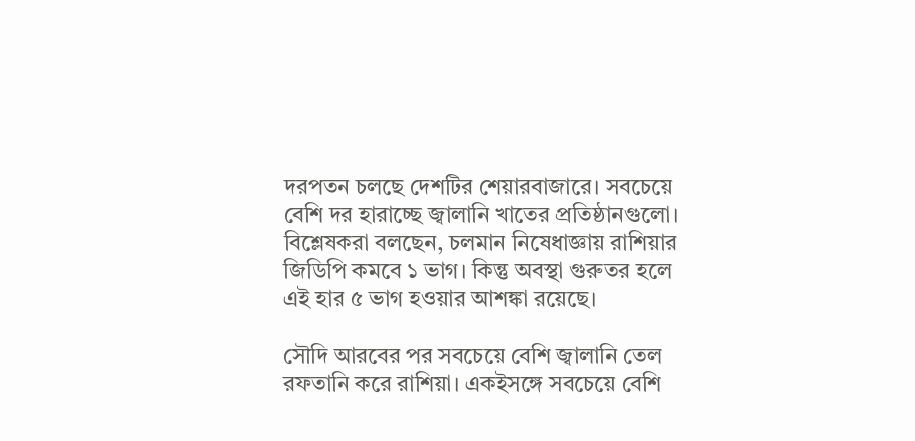দরপতন চলছে দেশটির শেয়ারবাজারে। সবচেয়ে বেশি দর হারাচ্ছে জ্বালানি খাতের প্রতিষ্ঠানগুলো। বিশ্লেষকরা বলছেন, চলমান নিষেধাজ্ঞায় রাশিয়ার জিডিপি কমবে ১ ভাগ। কিন্তু অবস্থা গুরুতর হলে এই হার ৫ ভাগ হওয়ার আশঙ্কা রয়েছে।

সৌদি আরবের পর সবচেয়ে বেশি জ্বালানি তেল রফতানি করে রাশিয়া। একইসঙ্গে সবচেয়ে বেশি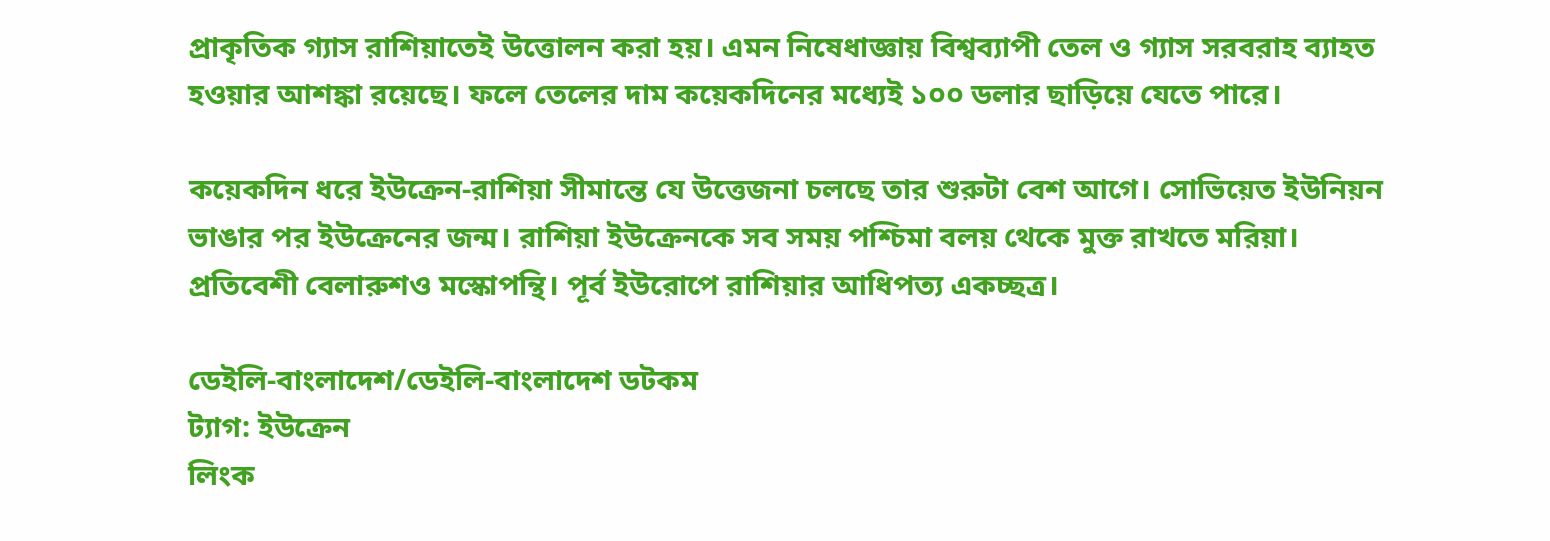প্রাকৃতিক গ্যাস রাশিয়াতেই উত্তোলন করা হয়। এমন নিষেধাজ্ঞায় বিশ্বব্যাপী তেল ও গ্যাস সরবরাহ ব্যাহত হওয়ার আশঙ্কা রয়েছে। ফলে তেলের দাম কয়েকদিনের মধ্যেই ১০০ ডলার ছাড়িয়ে যেতে পারে।

কয়েকদিন ধরে ইউক্রেন-রাশিয়া সীমান্তে যে উত্তেজনা চলছে তার শুরুটা বেশ আগে। সোভিয়েত ইউনিয়ন ভাঙার পর ইউক্রেনের জন্ম। রাশিয়া ইউক্রেনকে সব সময় পশ্চিমা বলয় থেকে মুক্ত রাখতে মরিয়া। প্রতিবেশী বেলারুশও মস্কোপন্থি। পূর্ব ইউরোপে রাশিয়ার আধিপত্য একচ্ছত্র।

ডেইলি-বাংলাদেশ/ডেইলি-বাংলাদেশ ডটকম
ট্যাগ: ইউক্রেন
লিংক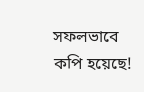সফলভাবে কপি হয়েছে!